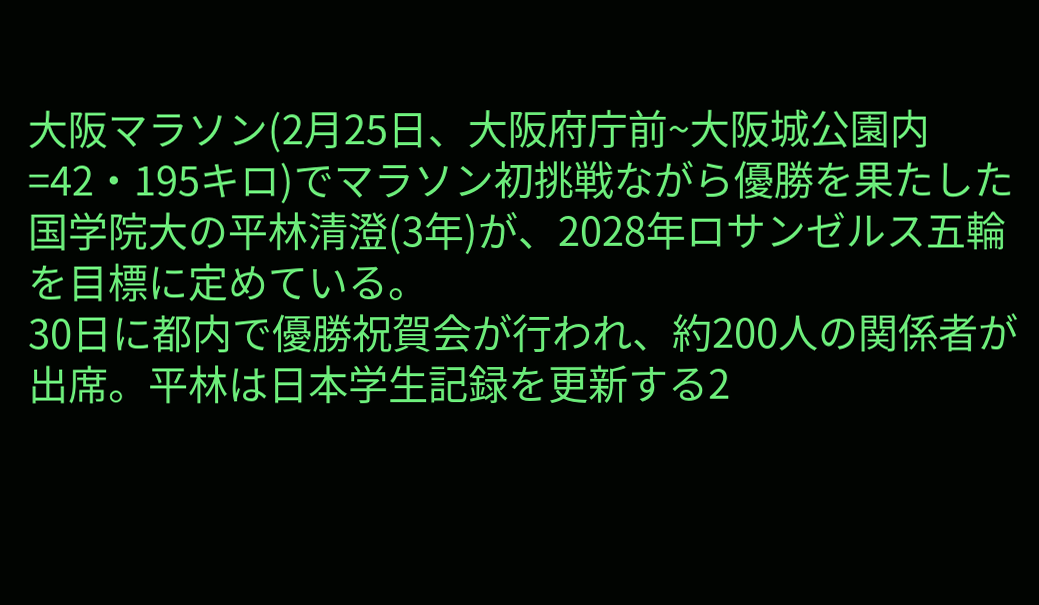大阪マラソン(2月25日、大阪府庁前~大阪城公園内=42・195キロ)でマラソン初挑戦ながら優勝を果たした国学院大の平林清澄(3年)が、2028年ロサンゼルス五輪を目標に定めている。
30日に都内で優勝祝賀会が行われ、約200人の関係者が出席。平林は日本学生記録を更新する2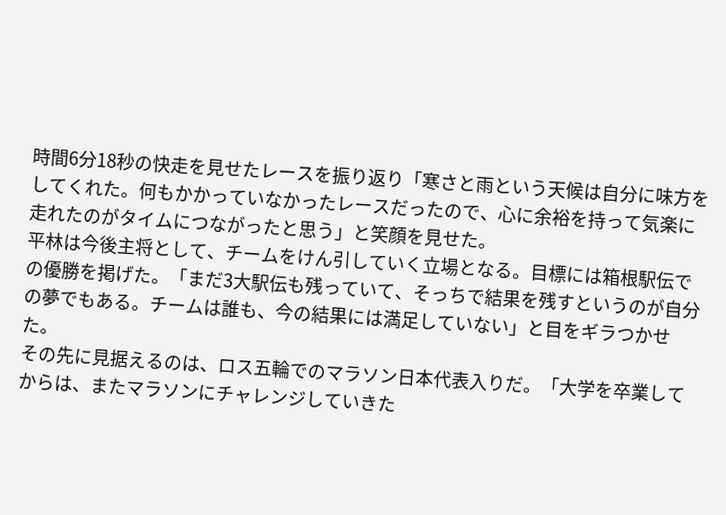時間6分18秒の快走を見せたレースを振り返り「寒さと雨という天候は自分に味方をしてくれた。何もかかっていなかったレースだったので、心に余裕を持って気楽に走れたのがタイムにつながったと思う」と笑顔を見せた。
平林は今後主将として、チームをけん引していく立場となる。目標には箱根駅伝での優勝を掲げた。「まだ3大駅伝も残っていて、そっちで結果を残すというのが自分の夢でもある。チームは誰も、今の結果には満足していない」と目をギラつかせた。
その先に見据えるのは、ロス五輪でのマラソン日本代表入りだ。「大学を卒業してからは、またマラソンにチャレンジしていきた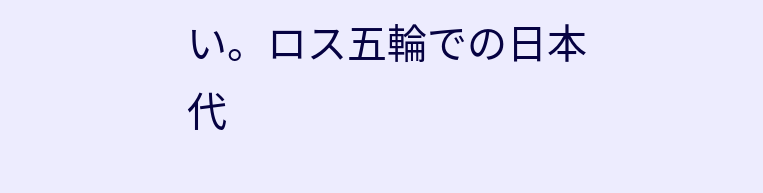い。ロス五輪での日本代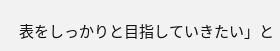表をしっかりと目指していきたい」と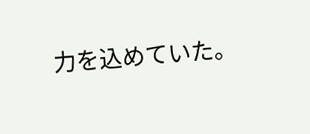力を込めていた。